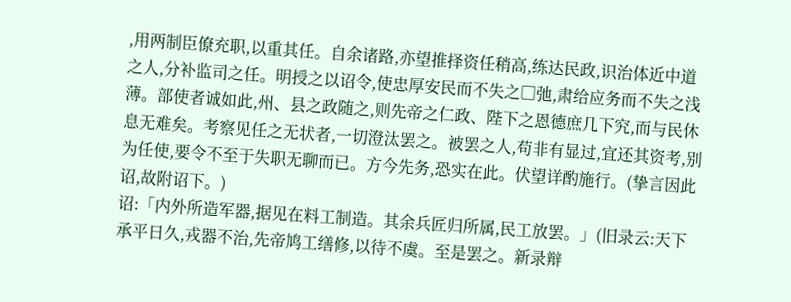,用两制臣僚充职,以重其任。自余诸路,亦望推择资任稍高,练达民政,识治体近中道之人,分补监司之任。明授之以诏令,使忠厚安民而不失之□弛,肃给应务而不失之浅薄。部使者诚如此,州、县之政随之,则先帝之仁政、陛下之恩德庶几下究,而与民休息无难矣。考察见任之无状者,一切澄汰罢之。被罢之人,苟非有显过,宜还其资考,别为任使,要令不至于失职无聊而已。方今先务,恐实在此。伏望详酌施行。(挚言因此诏,故附诏下。)
诏:「内外所造军器,据见在料工制造。其余兵匠归所属,民工放罢。」(旧录云:天下承平日久,戎器不治,先帝鸠工缮修,以待不虞。至是罢之。新录辩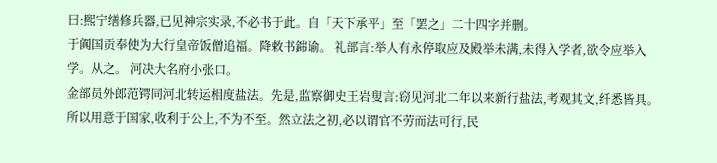曰:熙宁缮修兵器,已见神宗实录,不必书于此。自「天下承平」至「罢之」二十四字并删。
于阗国贡奉使为大行皇帝饭僧追福。降敕书銟谕。 礼部言:举人有永停取应及殿举未满,未得入学者,欲令应举入学。从之。 河决大名府小张口。
金部员外郎范锷同河北转运相度盐法。先是,监察御史王岩叟言:窃见河北二年以来新行盐法,考观其文,纤悉皆具。所以用意于国家,收利于公上,不为不至。然立法之初,必以谓官不劳而法可行,民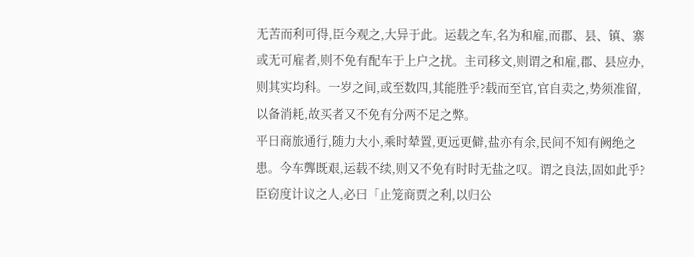无苦而利可得,臣今观之,大异于此。运载之车,名为和雇,而郡、县、镇、寨或无可雇者,则不免有配车于上户之扰。主司移文,则谓之和雇,郡、县应办,则其实均科。一岁之间,或至数四,其能胜乎?载而至官,官自卖之,势须准留,以备消耗,故买者又不免有分两不足之弊。
平日商旅通行,随力大小,乘时辇置,更远更僻,盐亦有余,民间不知有阙绝之患。今车龏既艰,运载不续,则又不免有时时无盐之叹。谓之良法,固如此乎?臣窃度计议之人,必曰「止笼商贾之利,以归公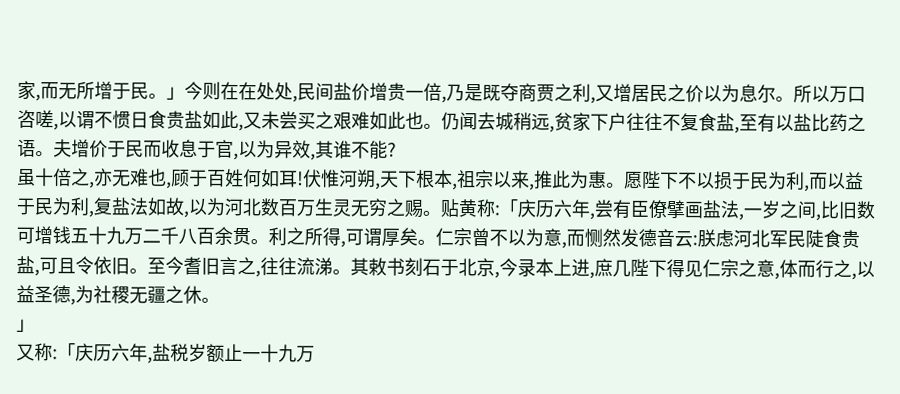家,而无所增于民。」今则在在处处,民间盐价增贵一倍,乃是既夺商贾之利,又增居民之价以为息尔。所以万口咨嗟,以谓不惯日食贵盐如此,又未尝买之艰难如此也。仍闻去城稍远,贫家下户往往不复食盐,至有以盐比药之语。夫增价于民而收息于官,以为异效,其谁不能?
虽十倍之,亦无难也,顾于百姓何如耳!伏惟河朔,天下根本,祖宗以来,推此为惠。愿陛下不以损于民为利,而以益于民为利,复盐法如故,以为河北数百万生灵无穷之赐。贴黄称:「庆历六年,尝有臣僚擘画盐法,一岁之间,比旧数可增钱五十九万二千八百余贯。利之所得,可谓厚矣。仁宗曾不以为意,而恻然发德音云:朕虑河北军民陡食贵盐,可且令依旧。至今耆旧言之,往往流涕。其敕书刻石于北京,今录本上进,庶几陛下得见仁宗之意,体而行之,以益圣德,为社稷无疆之休。
」
又称:「庆历六年,盐税岁额止一十九万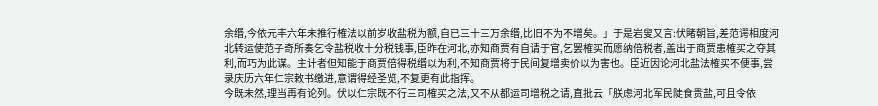余缗,今依元丰六年未推行榷法以前岁收盐税为额,自已三十三万余缗,比旧不为不增矣。」于是岩叟又言:伏睹朝旨,差范谔相度河北转运使范子奇所奏乞令盐税收十分税钱事,臣昨在河北,亦知商贾有自请于官,乞罢榷买而愿纳倍税者,盖出于商贾患榷买之夺其利,而巧为此谋。主计者但知能于商贾倍得税缗以为利,不知商贾将于民间复增卖价以为害也。臣近因论河北盐法榷买不便事,尝录庆历六年仁宗敕书缴进,意谓得经圣览,不复更有此指挥。
今既未然,理当再有论列。伏以仁宗既不行三司榷买之法,又不从都运司增税之请,直批云「朕虑河北军民陡食贵盐,可且令依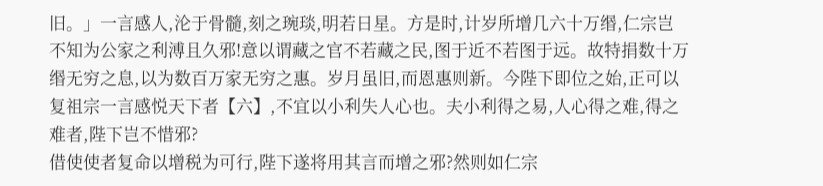旧。」一言感人,沦于骨髓,刻之琬琰,明若日星。方是时,计岁所增几六十万缗,仁宗岂不知为公家之利溥且久邪!意以谓藏之官不若藏之民,图于近不若图于远。故特捐数十万缗无穷之息,以为数百万家无穷之惠。岁月虽旧,而恩惠则新。今陛下即位之始,正可以复祖宗一言感悦天下者【六】,不宜以小利失人心也。夫小利得之易,人心得之难,得之难者,陛下岂不惜邪?
借使使者复命以增税为可行,陛下遂将用其言而增之邪?然则如仁宗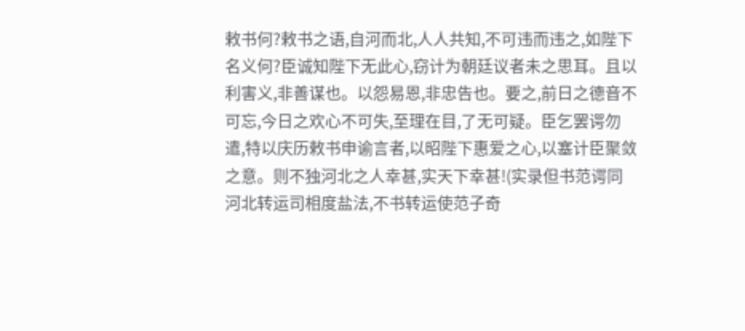敕书何?敕书之语,自河而北,人人共知,不可违而违之,如陛下名义何?臣诚知陛下无此心,窃计为朝廷议者未之思耳。且以利害义,非善谋也。以怨易恩,非忠告也。要之,前日之德音不可忘,今日之欢心不可失,至理在目,了无可疑。臣乞罢谔勿遣,特以庆历敕书申谕言者,以昭陛下惠爱之心,以塞计臣聚敛之意。则不独河北之人幸甚,实天下幸甚!(实录但书范谔同河北转运司相度盐法,不书转运使范子奇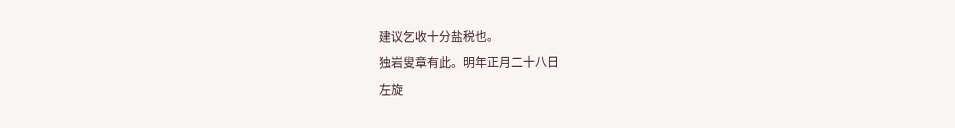建议乞收十分盐税也。
独岩叟章有此。明年正月二十八日
左旋